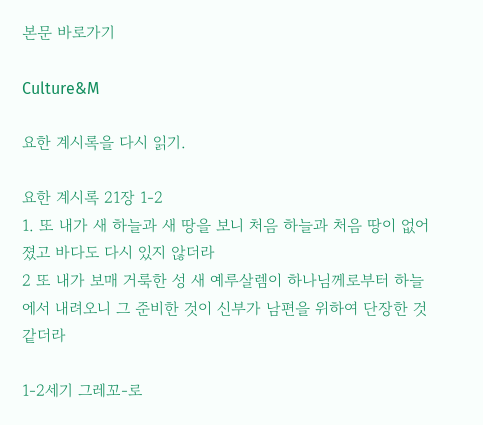본문 바로가기

Culture&M

요한 계시록을 다시 읽기.

요한 계시록 21장 1-2
1. 또 내가 새 하늘과 새 땅을 보니 처음 하늘과 처음 땅이 없어졌고 바다도 다시 있지 않더라
2 또 내가 보매 거룩한 성 새 예루살렘이 하나님께로부터 하늘에서 내려오니 그 준비한 것이 신부가 남편을 위하여 단장한 것 같더라

1-2세기 그레꼬-로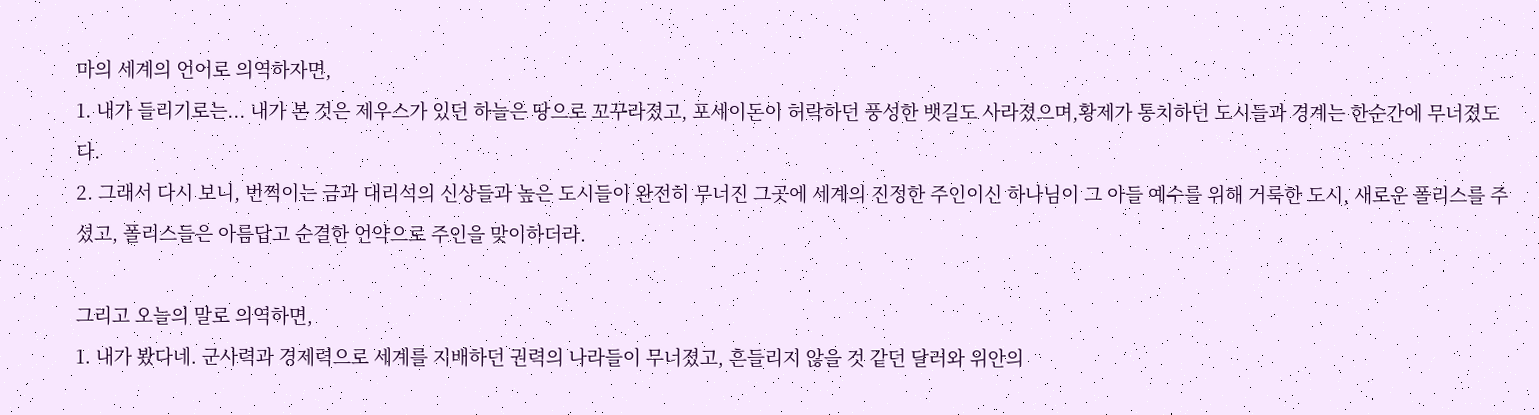마의 세계의 언어로 의역하자면,
1. 내가 들리기로는... 내가 본 것은 제우스가 있던 하늘은 땅으로 꼬꾸라졌고, 포세이돈이 허락하던 풍성한 뱃길도 사라졌으며,황제가 통치하던 도시들과 경계는 한순간에 무너졌도다.
2. 그래서 다시 보니, 번쩍이는 금과 대리석의 신상들과 높은 도시들이 완전히 무너진 그곳에 세계의 진정한 주인이신 하나님이 그 아들 예수를 위해 거룩한 도시, 새로운 폴리스를 주셨고, 폴리스들은 아름답고 순결한 언약으로 주인을 맞이하더라.

그리고 오늘의 말로 의역하면,
1. 내가 봤다네. 군사력과 경제력으로 세계를 지배하던 권력의 나라들이 무너졌고, 흔들리지 않을 것 같던 달러와 위안의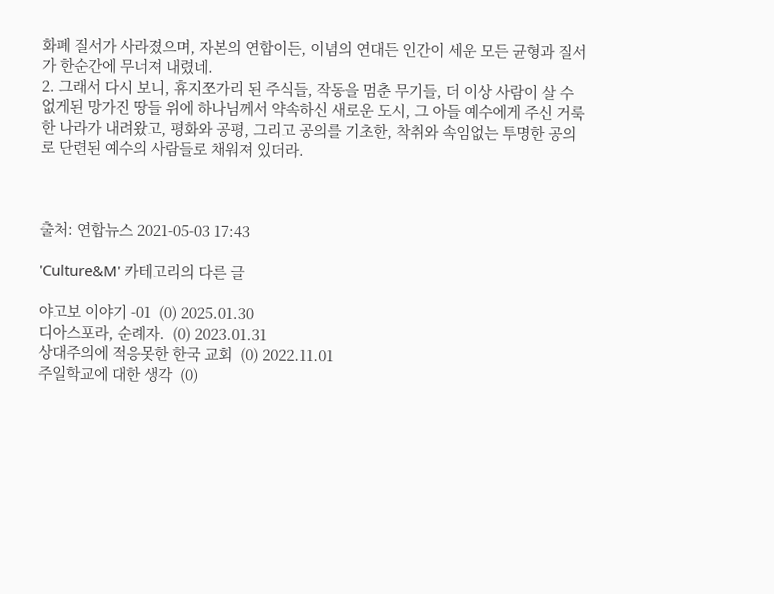화폐 질서가 사라졌으며, 자본의 연합이든, 이념의 연대든 인간이 세운 모든 균형과 질서가 한순간에 무너져 내렸네.
2. 그래서 다시 보니, 휴지쪼가리 된 주식들, 작동을 멈춘 무기들, 더 이상 사람이 살 수 없게된 망가진 땅들 위에 하나님께서 약속하신 새로운 도시, 그 아들 예수에게 주신 거룩한 나라가 내려왔고, 평화와 공평, 그리고 공의를 기초한, 착취와 속임없는 투명한 공의로 단련된 예수의 사람들로 채워져 있더라.



출처: 연합뉴스 2021-05-03 17:43

'Culture&M' 카테고리의 다른 글

야고보 이야기 -01  (0) 2025.01.30
디아스포라, 순례자.  (0) 2023.01.31
상대주의에 적응못한 한국 교회  (0) 2022.11.01
주일학교에 대한 생각  (0)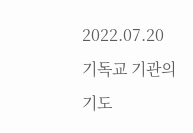2022.07.20
기독교 기관의 기도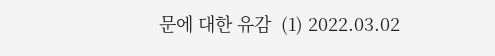문에 대한 유감  (1) 2022.03.02